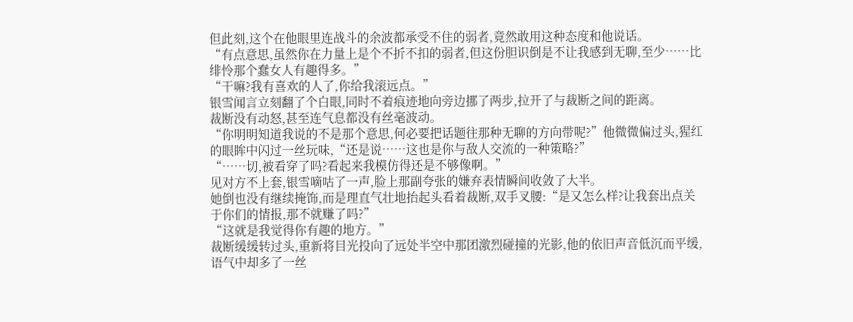但此刻,这个在他眼里连战斗的余波都承受不住的弱者,竟然敢用这种态度和他说话。
“有点意思,虽然你在力量上是个不折不扣的弱者,但这份胆识倒是不让我感到无聊,至少……比绯怜那个蠢女人有趣得多。”
“干嘛?我有喜欢的人了,你给我滚远点。”
银雪闻言立刻翻了个白眼,同时不着痕迹地向旁边挪了两步,拉开了与裁断之间的距离。
裁断没有动怒,甚至连气息都没有丝毫波动。
“你明明知道我说的不是那个意思,何必要把话题往那种无聊的方向带呢?”他微微偏过头,猩红的眼眸中闪过一丝玩味,“还是说……这也是你与敌人交流的一种策略?”
“……切,被看穿了吗?看起来我模仿得还是不够像啊。”
见对方不上套,银雪嘀咕了一声,脸上那副夸张的嫌弃表情瞬间收敛了大半。
她倒也没有继续掩饰,而是理直气壮地抬起头看着裁断,双手叉腰:“是又怎么样?让我套出点关于你们的情报,那不就赚了吗?”
“这就是我觉得你有趣的地方。”
裁断缓缓转过头,重新将目光投向了远处半空中那团激烈碰撞的光影,他的依旧声音低沉而平缓,语气中却多了一丝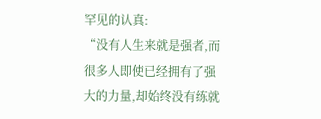罕见的认真:
“没有人生来就是强者,而很多人即使已经拥有了强大的力量,却始终没有练就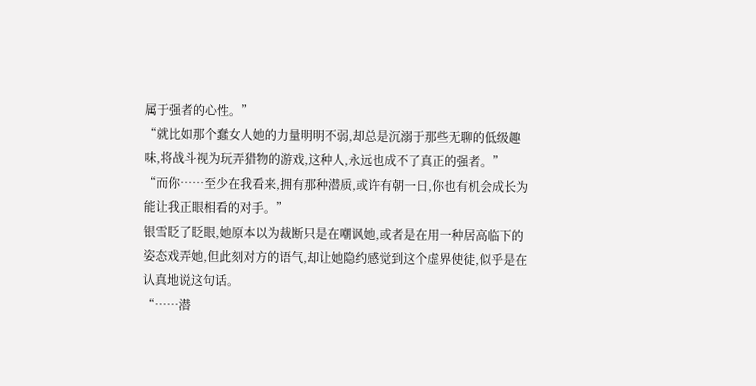属于强者的心性。”
“就比如那个蠢女人她的力量明明不弱,却总是沉溺于那些无聊的低级趣味,将战斗视为玩弄猎物的游戏,这种人,永远也成不了真正的强者。”
“而你……至少在我看来,拥有那种潜质,或许有朝一日,你也有机会成长为能让我正眼相看的对手。”
银雪眨了眨眼,她原本以为裁断只是在嘲讽她,或者是在用一种居高临下的姿态戏弄她,但此刻对方的语气,却让她隐约感觉到这个虚界使徒,似乎是在认真地说这句话。
“……潜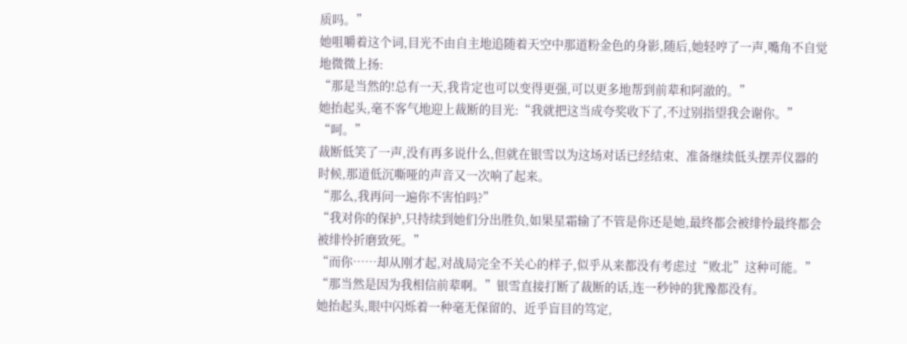质吗。”
她咀嚼着这个词,目光不由自主地追随着天空中那道粉金色的身影,随后,她轻哼了一声,嘴角不自觉地微微上扬:
“那是当然的!总有一天,我肯定也可以变得更强,可以更多地帮到前辈和阿澈的。”
她抬起头,毫不客气地迎上裁断的目光:“我就把这当成夸奖收下了,不过别指望我会谢你。”
“呵。”
裁断低笑了一声,没有再多说什么,但就在银雪以为这场对话已经结束、准备继续低头摆弄仪器的时候,那道低沉嘶哑的声音又一次响了起来。
“那么,我再问一遍你不害怕吗?”
“我对你的保护,只持续到她们分出胜负,如果星霜输了不管是你还是她,最终都会被绯怜最终都会被绯怜折磨致死。”
“而你……却从刚才起,对战局完全不关心的样子,似乎从来都没有考虑过“败北”这种可能。”
“那当然是因为我相信前辈啊。”银雪直接打断了裁断的话,连一秒钟的犹豫都没有。
她抬起头,眼中闪烁着一种毫无保留的、近乎盲目的笃定,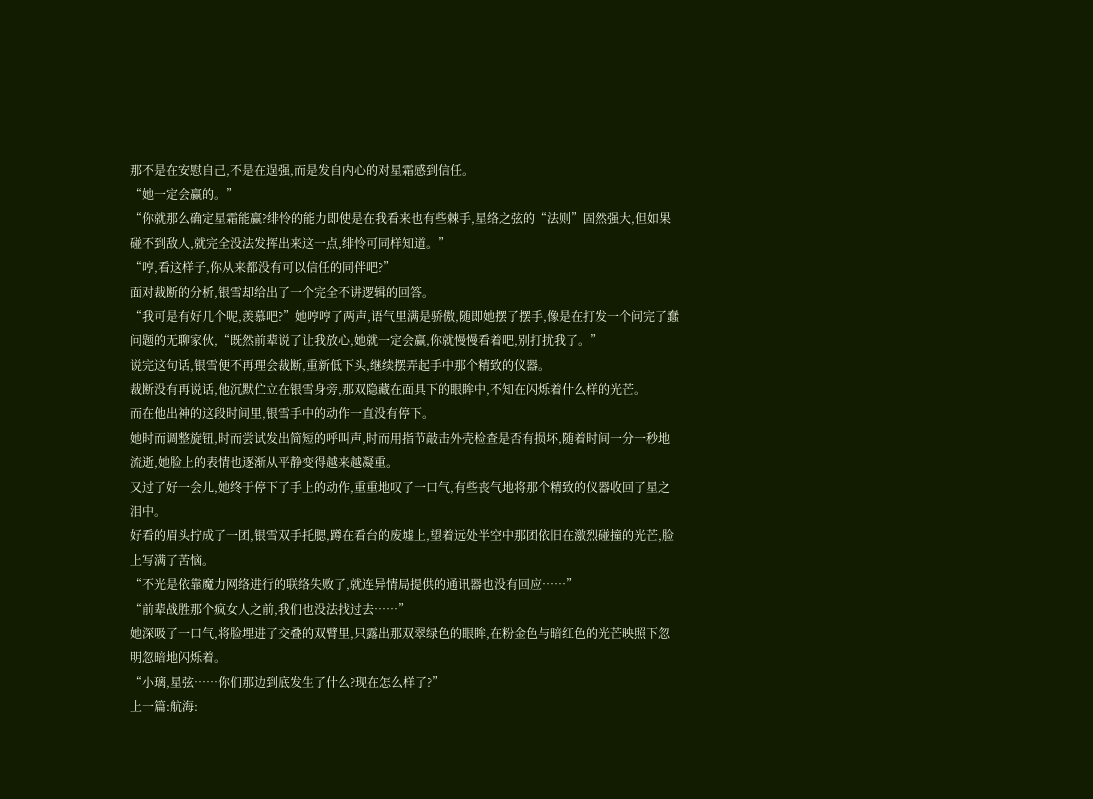那不是在安慰自己,不是在逞强,而是发自内心的对星霜感到信任。
“她一定会赢的。”
“你就那么确定星霜能赢?绯怜的能力即使是在我看来也有些棘手,星络之弦的“法则”固然强大,但如果碰不到敌人,就完全没法发挥出来这一点,绯怜可同样知道。”
“哼,看这样子,你从来都没有可以信任的同伴吧?”
面对裁断的分析,银雪却给出了一个完全不讲逻辑的回答。
“我可是有好几个呢,羡慕吧?”她哼哼了两声,语气里满是骄傲,随即她摆了摆手,像是在打发一个问完了蠢问题的无聊家伙,“既然前辈说了让我放心,她就一定会赢,你就慢慢看着吧,别打扰我了。”
说完这句话,银雪便不再理会裁断,重新低下头,继续摆弄起手中那个精致的仪器。
裁断没有再说话,他沉默伫立在银雪身旁,那双隐藏在面具下的眼眸中,不知在闪烁着什么样的光芒。
而在他出神的这段时间里,银雪手中的动作一直没有停下。
她时而调整旋钮,时而尝试发出简短的呼叫声,时而用指节敲击外壳检查是否有损坏,随着时间一分一秒地流逝,她脸上的表情也逐渐从平静变得越来越凝重。
又过了好一会儿,她终于停下了手上的动作,重重地叹了一口气,有些丧气地将那个精致的仪器收回了星之泪中。
好看的眉头拧成了一团,银雪双手托腮,蹲在看台的废墟上,望着远处半空中那团依旧在激烈碰撞的光芒,脸上写满了苦恼。
“不光是依靠魔力网络进行的联络失败了,就连异情局提供的通讯器也没有回应……”
“前辈战胜那个疯女人之前,我们也没法找过去……”
她深吸了一口气,将脸埋进了交叠的双臂里,只露出那双翠绿色的眼眸,在粉金色与暗红色的光芒映照下忽明忽暗地闪烁着。
“小璃,星弦……你们那边到底发生了什么?现在怎么样了?”
上一篇:航海: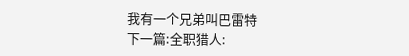我有一个兄弟叫巴雷特
下一篇:全职猎人: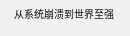从系统崩溃到世界至强